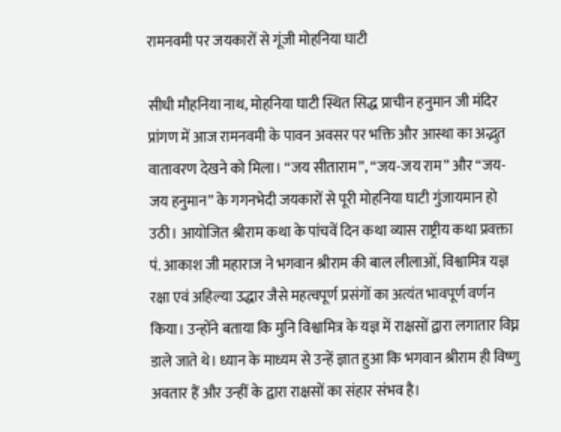रामनवमी पर जयकारों से गूंजी मोहनिया घाटी

सीधी मौहनिया नाथ, मोहनिया घाटी स्थित सिद्ध प्राचीन हनुमान जी मंदिर प्रांगण में आज रामनवमी के पावन अवसर पर भक्ति और आस्था का अद्भुत वातावरण देखने को मिला। “जय सीताराम”, “जय-जय राम” और “जय-जय हनुमान” के गगनभेदी जयकारों से पूरी मोहनिया घाटी गुंजायमान हो उठी। आयोजित श्रीराम कथा के पांचवें दिन कथा व्यास राष्ट्रीय कथा प्रवक्ता पं. आकाश जी महाराज ने भगवान श्रीराम की बाल लीलाओं, विश्वामित्र यज्ञ रक्षा एवं अहिल्या उद्धार जैसे महत्वपूर्ण प्रसंगों का अत्यंत भावपूर्ण वर्णन किया। उन्होंने बताया कि मुनि विश्वामित्र के यज्ञ में राक्षसों द्वारा लगातार विघ्न डाले जाते थे। ध्यान के माध्यम से उन्हें ज्ञात हुआ कि भगवान श्रीराम ही विष्णु अवतार हैं और उन्हीं के द्वारा राक्षसों का संहार संभव है।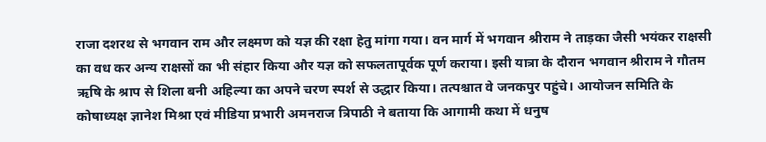राजा दशरथ से भगवान राम और लक्ष्मण को यज्ञ की रक्षा हेतु मांगा गया। वन मार्ग में भगवान श्रीराम ने ताड़का जैसी भयंकर राक्षसी का वध कर अन्य राक्षसों का भी संहार किया और यज्ञ को सफलतापूर्वक पूर्ण कराया। इसी यात्रा के दौरान भगवान श्रीराम ने गौतम ऋषि के श्राप से शिला बनी अहिल्या का अपने चरण स्पर्श से उद्धार किया। तत्पश्चात वे जनकपुर पहुंचे। आयोजन समिति के कोषाध्यक्ष ज्ञानेश मिश्रा एवं मीडिया प्रभारी अमनराज त्रिपाठी ने बताया कि आगामी कथा में धनुष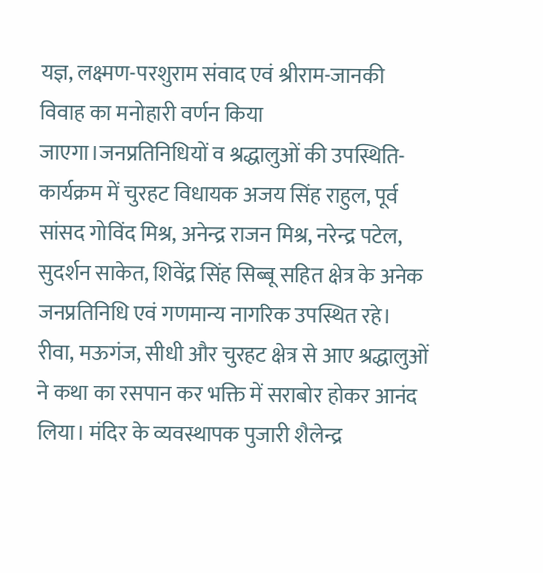यज्ञ, लक्ष्मण-परशुराम संवाद एवं श्रीराम-जानकी विवाह का मनोहारी वर्णन किया जाएगा।जनप्रतिनिधियों व श्रद्धालुओं की उपस्थिति-कार्यक्रम में चुरहट विधायक अजय सिंह राहुल, पूर्व सांसद गोविंद मिश्र, अनेन्द्र राजन मिश्र, नरेन्द्र पटेल, सुदर्शन साकेत, शिवेंद्र सिंह सिब्बू सहित क्षेत्र के अनेक जनप्रतिनिधि एवं गणमान्य नागरिक उपस्थित रहे। रीवा, मऊगंज, सीधी और चुरहट क्षेत्र से आए श्रद्धालुओं ने कथा का रसपान कर भक्ति में सराबोर होकर आनंद लिया। मंदिर के व्यवस्थापक पुजारी शैलेन्द्र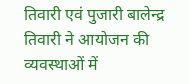तिवारी एवं पुजारी बालेन्द्र तिवारी ने आयोजन की व्यवस्थाओं में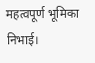महत्वपूर्ण भूमिका निभाई।